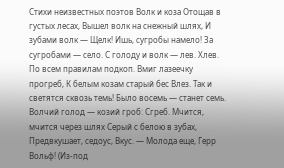Стихи неизвестных поэтов Волк и коза Отощав в густых лесах, Вышел волк на снежный шлях, И зубами волк — Щелк! Ишь, сугробы намело! За сугробами — село. С голоду и волк — лев. Хлев. По всем правилам подкоп. Вмиг лазеечку прогреб, К белым козам старый бес Влез. Так и светятся сквозь темь! Было восемь — станет семь. Волчий голод — козий гроб: Сгреб. Мчится, мчится через шлях Серый с белою в зубах, Предвкушает, седоус, Вкус. — Молода еще, Герр Вольф! (Из-под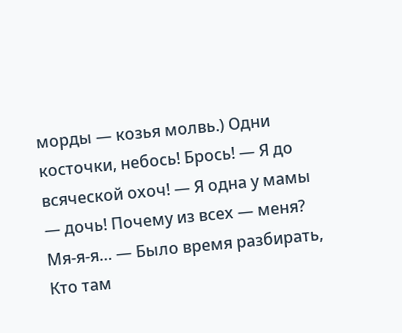морды — козья молвь.) Одни косточки, небось! Брось! — Я до всяческой охоч! — Я одна у мамы — дочь! Почему из всех — меня? Мя-я-я… — Было время разбирать, Кто там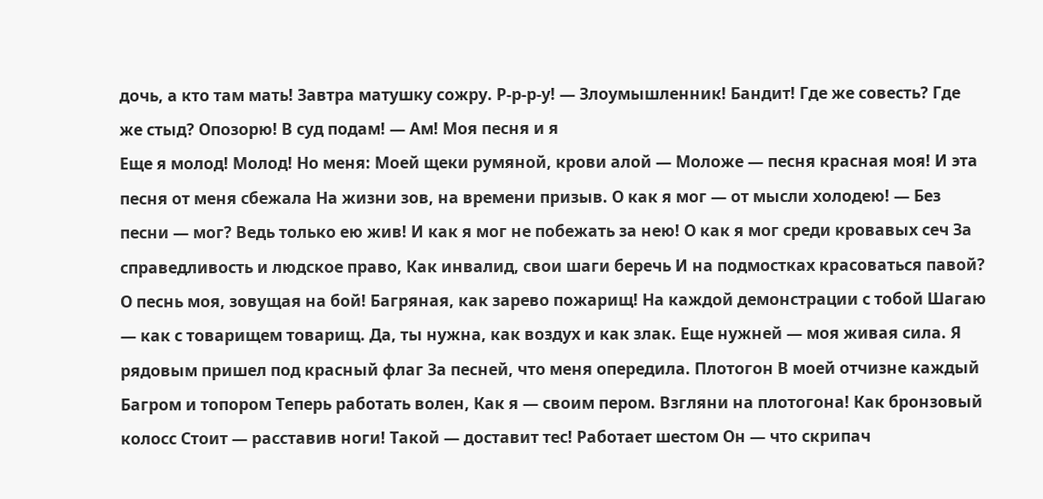дочь, а кто там мать! Завтра матушку сожру. Р-р-р-у! — Злоумышленник! Бандит! Где же совесть? Где же стыд? Опозорю! В суд подам! — Ам! Моя песня и я
Еще я молод! Молод! Но меня: Моей щеки румяной, крови алой — Моложе — песня красная моя! И эта песня от меня сбежала На жизни зов, на времени призыв. О как я мог — от мысли холодею! — Без песни — мог? Ведь только ею жив! И как я мог не побежать за нею! О как я мог среди кровавых сеч За справедливость и людское право, Как инвалид, свои шаги беречь И на подмостках красоваться павой? О песнь моя, зовущая на бой! Багряная, как зарево пожарищ! На каждой демонстрации с тобой Шагаю — как с товарищем товарищ. Да, ты нужна, как воздух и как злак. Еще нужней — моя живая сила. Я рядовым пришел под красный флаг За песней, что меня опередила. Плотогон В моей отчизне каждый Багром и топором Теперь работать волен, Как я — своим пером. Взгляни на плотогона! Как бронзовый колосс Стоит — расставив ноги! Такой — доставит тес! Работает шестом Он — что скрипач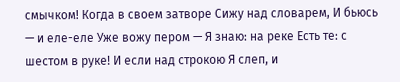смычком! Когда в своем затворе Сижу над словарем, И бьюсь — и еле-еле Уже вожу пером — Я знаю: на реке Есть те: с шестом в руке! И если над строкою Я слеп, и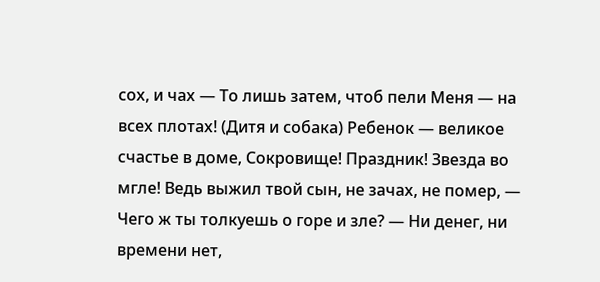сох, и чах — То лишь затем, чтоб пели Меня — на всех плотах! (Дитя и собака) Ребенок — великое счастье в доме, Сокровище! Праздник! Звезда во мгле! Ведь выжил твой сын, не зачах, не помер, — Чего ж ты толкуешь о горе и зле? — Ни денег, ни времени нет,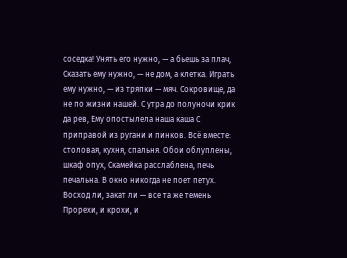соседка! Унять его нужно, — а бьешь за плач, Сказать ему нужно, — не дом, а клетка. Играть ему нужно, — из тряпки — мяч. Сокровище, да не по жизни нашей. С утра до полуночи крик да рев, Ему опостылела наша каша С приправой из ругани и пинков. Всё вместе: столовая, кухня, спальня. Обои облуплены, шкаф опух, Скамейка расслаблена, печь печальна. В окно никогда не поет петух. Восход ли, закат ли — все та же темень Прорехи, и крохи, и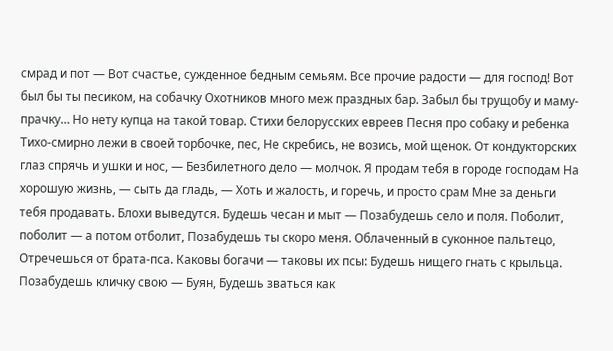смрад и пот — Вот счастье, сужденное бедным семьям. Все прочие радости — для господ! Вот был бы ты песиком, на собачку Охотников много меж праздных бар. Забыл бы трущобу и маму-прачку… Но нету купца на такой товар. Стихи белорусских евреев Песня про собаку и ребенка Тихо-смирно лежи в своей торбочке, пес, Не скребись, не возись, мой щенок. От кондукторских глаз спрячь и ушки и нос, — Безбилетного дело — молчок. Я продам тебя в городе господам На хорошую жизнь, — сыть да гладь, — Хоть и жалость, и горечь, и просто срам Мне за деньги тебя продавать. Блохи выведутся. Будешь чесан и мыт — Позабудешь село и поля. Поболит, поболит — а потом отболит, Позабудешь ты скоро меня. Облаченный в суконное пальтецо, Отречешься от брата-пса. Каковы богачи — таковы их псы: Будешь нищего гнать с крыльца. Позабудешь кличку свою — Буян, Будешь зваться как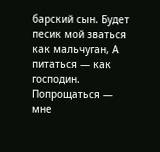барский сын. Будет песик мой зваться как мальчуган, А питаться — как господин. Попрощаться — мне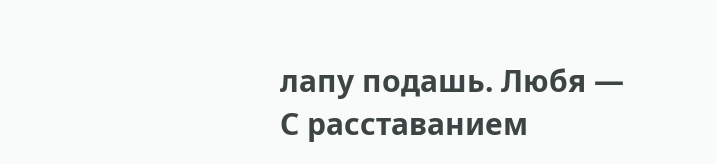лапу подашь. Любя — С расставанием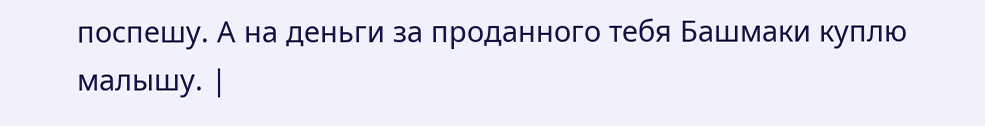поспешу. А на деньги за проданного тебя Башмаки куплю малышу. |